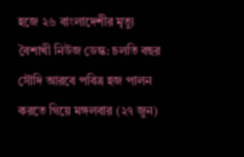হজে ২৬ বাংলাদেশীর মৃত্যু
বৈশাখী নিউজ ডেস্ক: চলতি বছর সৌদি আরবে পবিত্র হজ পালন করতে গিয়ে মঙ্গলবার (২৭ জুন)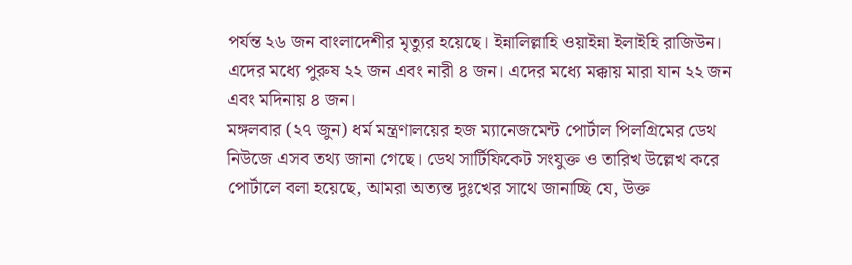পর্যন্ত ২৬ জন বাংলাদেশীর মৃত্যুর হয়েছে। ইন্নালিল্লাহি ওয়াইন্না ইলাইহি রাজিউন। এদের মধ্যে পুরুষ ২২ জন এবং নারী ৪ জন। এদের মধ্যে মক্কায় মারা যান ২২ জন এবং মদিনায় ৪ জন।
মঙ্গলবার (২৭ জুন) ধর্ম মন্ত্রণালয়ের হজ ম্যানেজমেন্ট পোর্টাল পিলগ্রিমের ডেথ নিউজে এসব তথ্য জানা গেছে। ডেথ সার্টিফিকেট সংযুক্ত ও তারিখ উল্লেখ করে পোর্টালে বলা হয়েছে, আমরা অত্যন্ত দুঃখের সাথে জানাচ্ছি যে, উক্ত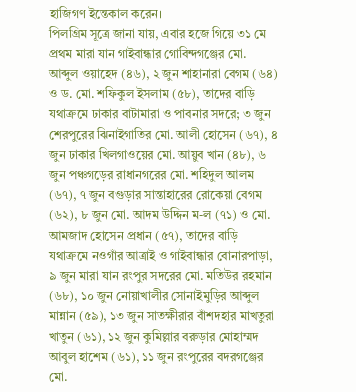হাজিগণ ইন্তেকাল করেন।
পিলগ্রিম সূত্রে জানা যায়, এবার হজে গিয়ে ৩১ মে প্রথম মারা যান গাইবান্ধার গোবিন্দগঞ্জের মো. আব্দুল ওয়াহেদ (৪৬), ২ জুন শাহানারা বেগম (৬৪) ও ড. মো. শফিকুল ইসলাম (৫৮), তাদের বাড়ি যথাক্রমে ঢাকার বাটামারা ও পাবনার সদরে; ৩ জুন শেরপুরের ঝিনাইগাতির মো. আলী হোসেন (৬৭), ৪ জুন ঢাকার খিলগাওয়ের মো. আয়ুব খান (৪৮), ৬ জুন পঞ্চগড়ের রাধানগরের মো. শহিদুল আলম (৬৭), ৭ জুন বগুড়ার সান্তাহারের রোকেয়া বেগম (৬২), ৮ জুন মো. আদম উদ্দিন ম-ল (৭১) ও মো. আমজাদ হোসেন প্রধান (৫৭), তাদের বাড়ি যথাক্রমে নওগাঁর আত্রাই ও গাইবান্ধার বোনারপাড়া, ৯ জুন মারা যান রংপুর সদরের মো. মতিউর রহমান (৬৮), ১০ জুন নোয়াখালীর সোনাইমুড়ির আব্দুল মান্নান (৫৯), ১৩ জুন সাতক্ষীরার বাঁশদহার মাখতুরা খাতুন (৬১), ১২ জুন কুমিল্লার বরুড়ার মোহাম্মদ আবুল হাশেম (৬১), ১১ জুন রংপুরের বদরগঞ্জের মো.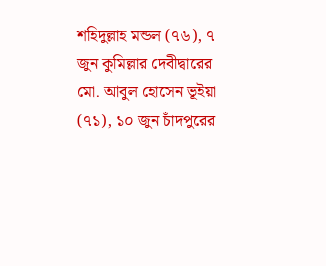শহিদুল্লাহ মন্ডল (৭৬), ৭ জুন কুমিল্লার দেবীদ্বারের মো. আবুল হোসেন ভূইয়া (৭১), ১০ জুন চাঁদপুরের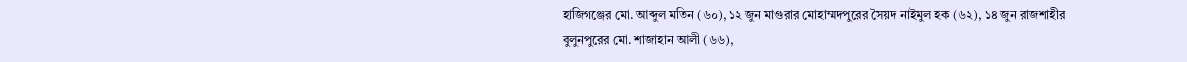হাজিগঞ্জের মো. আব্দুল মতিন (৬০), ১২ জুন মাগুরার মোহাম্মদপুরের সৈয়দ নাইমুল হক (৬২), ১৪ জুন রাজশাহীর বুলুনপুরের মো. শাজাহান আলী (৬৬),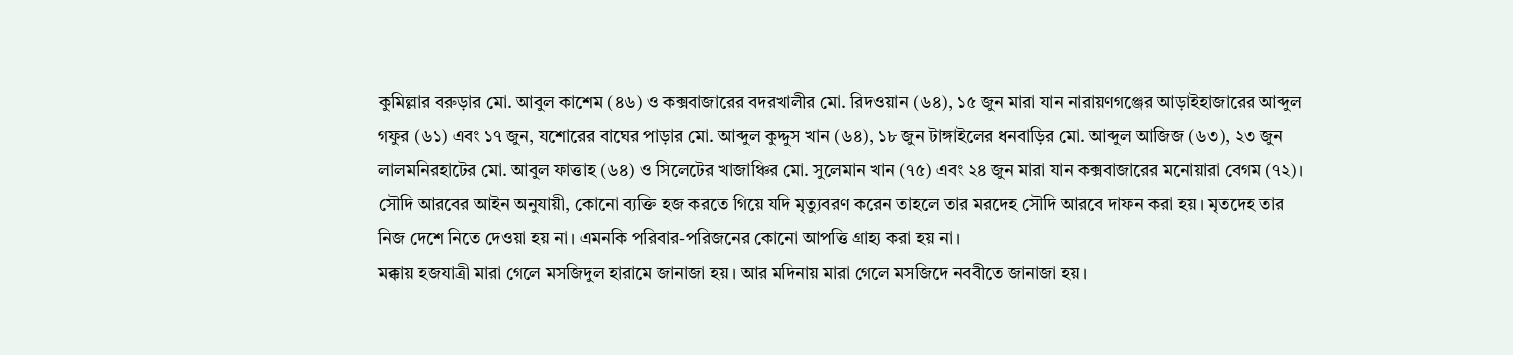কুমিল্লার বরুড়ার মো. আবুল কাশেম (৪৬) ও কক্সবাজারের বদরখালীর মো. রিদওয়ান (৬৪), ১৫ জুন মারা যান নারায়ণগঞ্জের আড়াইহাজারের আব্দুল গফুর (৬১) এবং ১৭ জুন, যশোরের বাঘের পাড়ার মো. আব্দুল কুদ্দুস খান (৬৪), ১৮ জুন টাঙ্গাইলের ধনবাড়ির মো. আব্দুল আজিজ (৬৩), ২৩ জুন লালমনিরহাটের মো. আবুল ফাত্তাহ (৬৪) ও সিলেটের খাজাঞ্চির মো. সুলেমান খান (৭৫) এবং ২৪ জুন মারা যান কক্সবাজারের মনোয়ারা বেগম (৭২)।
সৌদি আরবের আইন অনুযায়ী, কোনো ব্যক্তি হজ করতে গিয়ে যদি মৃত্যুবরণ করেন তাহলে তার মরদেহ সৌদি আরবে দাফন করা হয়। মৃতদেহ তার নিজ দেশে নিতে দেওয়া হয় না। এমনকি পরিবার-পরিজনের কোনো আপত্তি গ্রাহ্য করা হয় না।
মক্কায় হজযাত্রী মারা গেলে মসজিদুল হারামে জানাজা হয়। আর মদিনায় মারা গেলে মসজিদে নববীতে জানাজা হয়।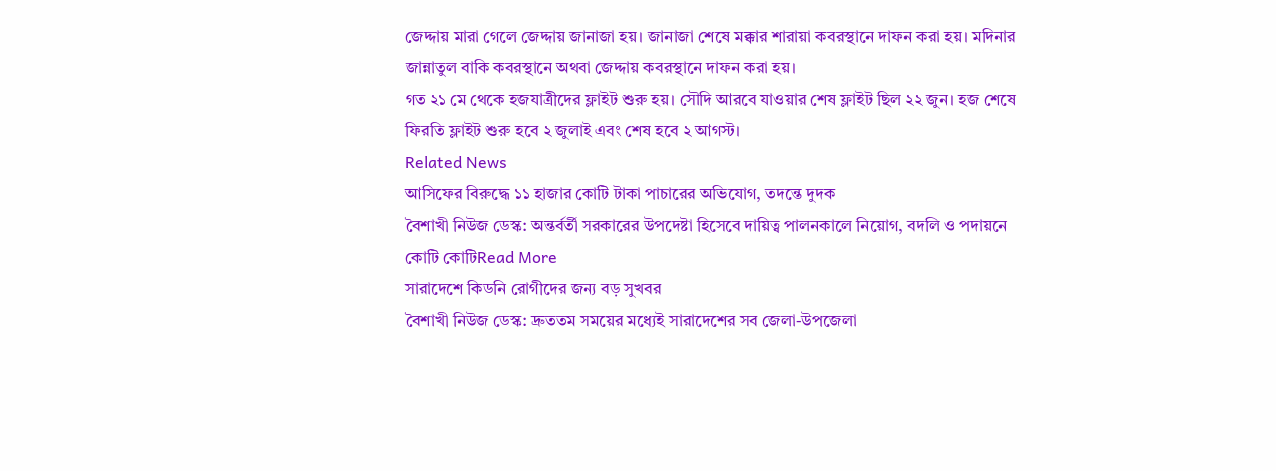জেদ্দায় মারা গেলে জেদ্দায় জানাজা হয়। জানাজা শেষে মক্কার শারায়া কবরস্থানে দাফন করা হয়। মদিনার জান্নাতুল বাকি কবরস্থানে অথবা জেদ্দায় কবরস্থানে দাফন করা হয়।
গত ২১ মে থেকে হজযাত্রীদের ফ্লাইট শুরু হয়। সৌদি আরবে যাওয়ার শেষ ফ্লাইট ছিল ২২ জুন। হজ শেষে ফিরতি ফ্লাইট শুরু হবে ২ জুলাই এবং শেষ হবে ২ আগস্ট।
Related News
আসিফের বিরুদ্ধে ১১ হাজার কোটি টাকা পাচারের অভিযোগ, তদন্তে দুদক
বৈশাখী নিউজ ডেস্ক: অন্তর্বর্তী সরকারের উপদেষ্টা হিসেবে দায়িত্ব পালনকালে নিয়োগ, বদলি ও পদায়নে কোটি কোটিRead More
সারাদেশে কিডনি রোগীদের জন্য বড় সুখবর
বৈশাখী নিউজ ডেস্ক: দ্রুততম সময়ের মধ্যেই সারাদেশের সব জেলা-উপজেলা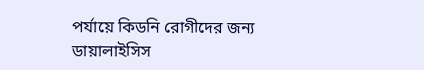পর্যায়ে কিডনি রোগীদের জন্য ডায়ালাইসিস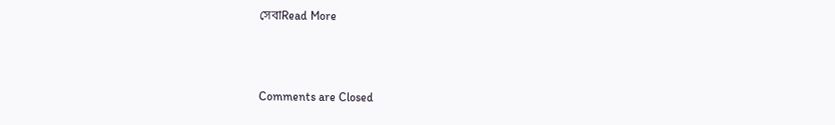সেবাRead More



Comments are Closed